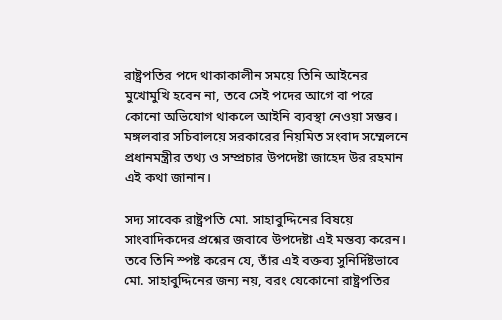রাষ্ট্রপতির পদে থাকাকালীন সময়ে তিনি আইনের মুখোমুখি হবেন না, তবে সেই পদের আগে বা পরে কোনো অভিযোগ থাকলে আইনি ব্যবস্থা নেওয়া সম্ভব। মঙ্গলবার সচিবালয়ে সরকারের নিয়মিত সংবাদ সম্মেলনে প্রধানমন্ত্রীর তথ্য ও সম্প্রচার উপদেষ্টা জাহেদ উর রহমান এই কথা জানান।

সদ্য সাবেক রাষ্ট্রপতি মো. সাহাবুদ্দিনের বিষয়ে সাংবাদিকদের প্রশ্নের জবাবে উপদেষ্টা এই মন্তব্য করেন। তবে তিনি স্পষ্ট করেন যে, তাঁর এই বক্তব্য সুনির্দিষ্টভাবে মো. সাহাবুদ্দিনের জন্য নয়, বরং যেকোনো রাষ্ট্রপতির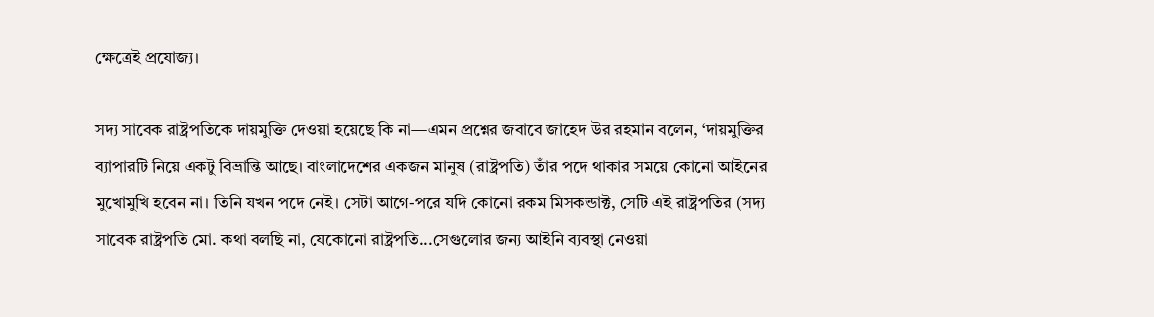ক্ষেত্রেই প্রযোজ্য।

সদ্য সাবেক রাষ্ট্রপতিকে দায়মুক্তি দেওয়া হয়েছে কি না—এমন প্রশ্নের জবাবে জাহেদ উর রহমান বলেন, ‘দায়মুক্তির ব্যাপারটি নিয়ে একটু বিভ্রান্তি আছে। বাংলাদেশের একজন মানুষ (রাষ্ট্রপতি) তাঁর পদে থাকার সময়ে কোনো আইনের মুখোমুখি হবেন না। তিনি যখন পদে নেই। সেটা আগে-পরে যদি কোনো রকম মিসকন্ডাক্ট, সেটি এই রাষ্ট্রপতির (সদ্য সাবেক রাষ্ট্রপতি মো. কথা বলছি না, যেকোনো রাষ্ট্রপতি...সেগুলোর জন্য আইনি ব্যবস্থা নেওয়া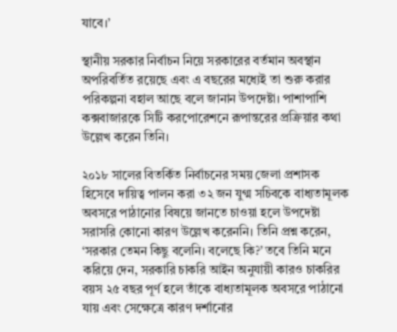যাবে।’

স্থানীয় সরকার নির্বাচন নিয়ে সরকারের বর্তমান অবস্থান অপরিবর্তিত রয়েছে এবং এ বছরের মধ্যেই তা শুরু করার পরিকল্পনা বহাল আছে বলে জানান উপদেষ্টা। পাশাপাশি কক্সবাজারকে সিটি করপোরেশনে রূপান্তরের প্রক্রিয়ার কথা উল্লেখ করেন তিনি।

২০১৮ সালের বিতর্কিত নির্বাচনের সময় জেলা প্রশাসক হিসেবে দায়িত্ব পালন করা ৩২ জন যুগ্ম সচিবকে বাধ্যতামূলক অবসরে পাঠানোর বিষয়ে জানতে চাওয়া হলে উপদেষ্টা সরাসরি কোনো কারণ উল্লেখ করেননি। তিনি প্রশ্ন করেন, ‘সরকার তেমন কিছু বলেনি। বলেছে কি?’ তবে তিনি মনে করিয়ে দেন, সরকারি চাকরি আইন অনুযায়ী কারও চাকরির বয়স ২৫ বছর পূর্ণ হলে তাঁকে বাধ্যতামূলক অবসরে পাঠানো যায় এবং সেক্ষেত্রে কারণ দর্শানোর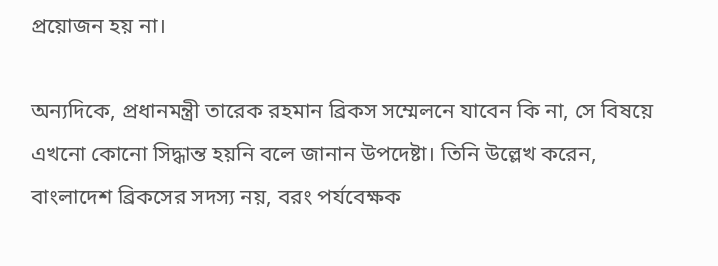প্রয়োজন হয় না।

অন্যদিকে, প্রধানমন্ত্রী তারেক রহমান ব্রিকস সম্মেলনে যাবেন কি না, সে বিষয়ে এখনো কোনো সিদ্ধান্ত হয়নি বলে জানান উপদেষ্টা। তিনি উল্লেখ করেন, বাংলাদেশ ব্রিকসের সদস্য নয়, বরং পর্যবেক্ষক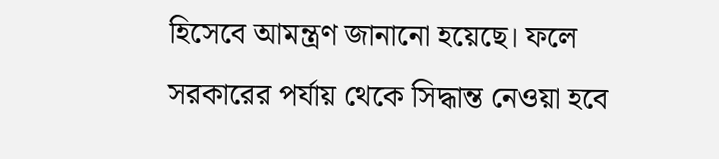হিসেবে আমন্ত্রণ জানানো হয়েছে। ফলে সরকারের পর্যায় থেকে সিদ্ধান্ত নেওয়া হবে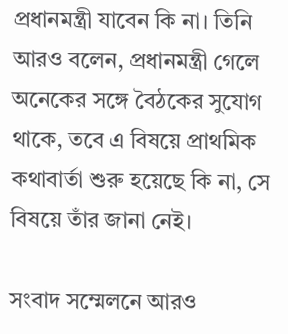প্রধানমন্ত্রী যাবেন কি না। তিনি আরও বলেন, প্রধানমন্ত্রী গেলে অনেকের সঙ্গে বৈঠকের সুযোগ থাকে, তবে এ বিষয়ে প্রাথমিক কথাবার্তা শুরু হয়েছে কি না, সে বিষয়ে তাঁর জানা নেই।

সংবাদ সম্মেলনে আরও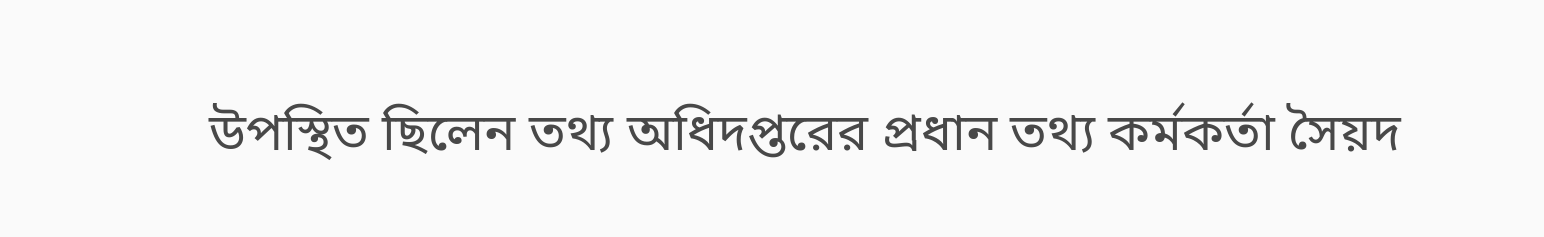উপস্থিত ছিলেন তথ্য অধিদপ্তরের প্রধান তথ্য কর্মকর্তা সৈয়দ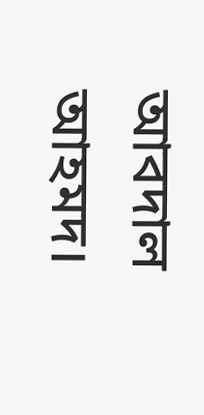আবদাল আহমদ।